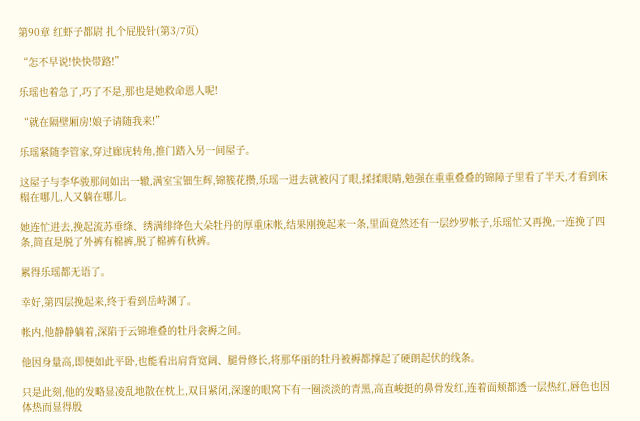第90章 红虾子都尉 扎个屁股针(第3/7页)

“怎不早说!快快带路!”

乐瑶也着急了,巧了不是,那也是她救命恩人呢!

“就在隔壁厢房!娘子请随我来!”

乐瑶紧随李管家,穿过廊庑转角,推门踏入另一间屋子。

这屋子与李华骏那间如出一辙,满室宝钿生辉,锦簇花攒,乐瑶一进去就被闪了眼,揉揉眼睛,勉强在重重叠叠的锦障子里看了半天,才看到床榻在哪儿,人又躺在哪儿。

她连忙进去,挽起流苏垂绦、绣满绯绛色大朵牡丹的厚重床帐,结果刚挽起来一条,里面竟然还有一层纱罗帐子,乐瑶忙又再挽,一连挽了四条,简直是脱了外裤有棉裤,脱了棉裤有秋裤。

累得乐瑶都无语了。

幸好,第四层挽起来,终于看到岳峙渊了。

帐内,他静静躺着,深陷于云锦堆叠的牡丹衾褥之间。

他因身量高,即便如此平卧,也能看出肩背宽阔、腿骨修长,将那华丽的牡丹被褥都撑起了硬朗起伏的线条。

只是此刻,他的发略显凌乱地散在枕上,双目紧闭,深邃的眼窝下有一圈淡淡的青黑,高直峻挺的鼻骨发红,连着面颊都透一层热红,唇色也因体热而显得殷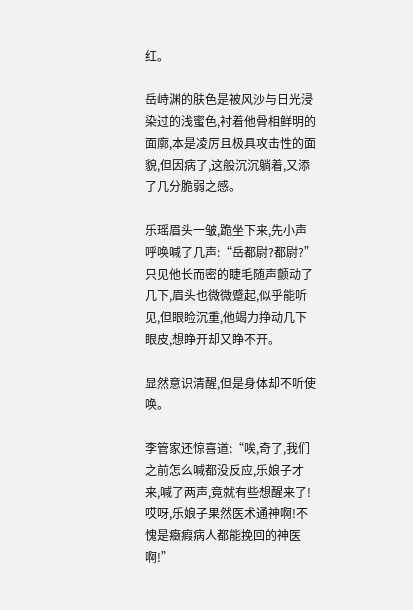红。

岳峙渊的肤色是被风沙与日光浸染过的浅蜜色,衬着他骨相鲜明的面廓,本是凌厉且极具攻击性的面貌,但因病了,这般沉沉躺着,又添了几分脆弱之感。

乐瑶眉头一皱,跪坐下来,先小声呼唤喊了几声:“岳都尉?都尉?”只见他长而密的睫毛随声颤动了几下,眉头也微微蹙起,似乎能听见,但眼睑沉重,他竭力挣动几下眼皮,想睁开却又睁不开。

显然意识清醒,但是身体却不听使唤。

李管家还惊喜道:“唉,奇了,我们之前怎么喊都没反应,乐娘子才来,喊了两声,竟就有些想醒来了!哎呀,乐娘子果然医术通神啊!不愧是癥瘕病人都能挽回的神医啊!”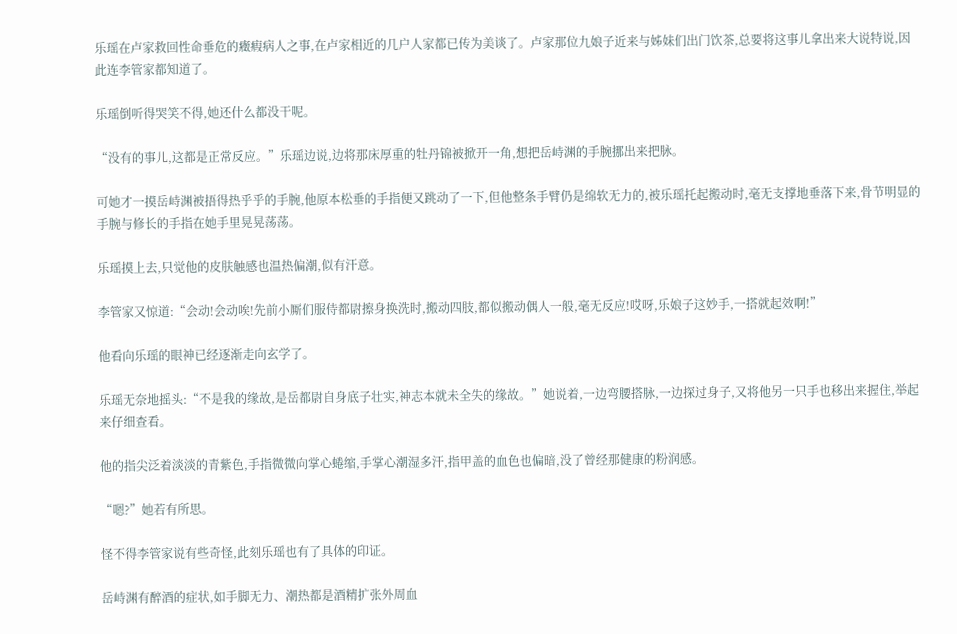乐瑶在卢家救回性命垂危的癥瘕病人之事,在卢家相近的几户人家都已传为美谈了。卢家那位九娘子近来与姊妹们出门饮茶,总要将这事儿拿出来大说特说,因此连李管家都知道了。

乐瑶倒听得哭笑不得,她还什么都没干呢。

“没有的事儿,这都是正常反应。”乐瑶边说,边将那床厚重的牡丹锦被掀开一角,想把岳峙渊的手腕挪出来把脉。

可她才一摸岳峙渊被捂得热乎乎的手腕,他原本松垂的手指便又跳动了一下,但他整条手臂仍是绵软无力的,被乐瑶托起搬动时,毫无支撑地垂落下来,骨节明显的手腕与修长的手指在她手里晃晃荡荡。

乐瑶摸上去,只觉他的皮肤触感也温热偏潮,似有汗意。

李管家又惊道:“会动!会动唉!先前小厮们服侍都尉擦身换洗时,搬动四肢,都似搬动偶人一般,毫无反应!哎呀,乐娘子这妙手,一搭就起效啊!”

他看向乐瑶的眼神已经逐渐走向玄学了。

乐瑶无奈地摇头:“不是我的缘故,是岳都尉自身底子壮实,神志本就未全失的缘故。”她说着,一边弯腰搭脉,一边探过身子,又将他另一只手也移出来握住,举起来仔细查看。

他的指尖泛着淡淡的青紫色,手指微微向掌心蜷缩,手掌心潮湿多汗,指甲盖的血色也偏暗,没了曾经那健康的粉润感。

“嗯?”她若有所思。

怪不得李管家说有些奇怪,此刻乐瑶也有了具体的印证。

岳峙渊有醉酒的症状,如手脚无力、潮热都是酒精扩张外周血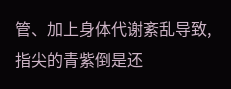管、加上身体代谢紊乱导致,指尖的青紫倒是还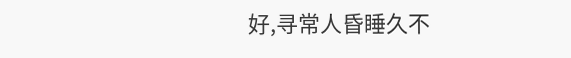好,寻常人昏睡久不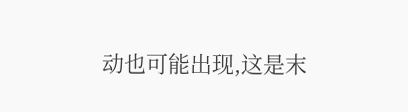动也可能出现,这是末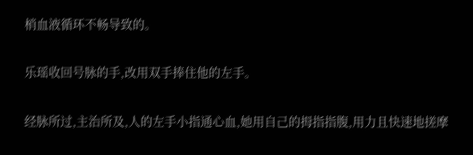梢血液循环不畅导致的。

乐瑶收回号脉的手,改用双手捧住他的左手。

经脉所过,主治所及,人的左手小指通心血,她用自己的拇指指腹,用力且快速地搓摩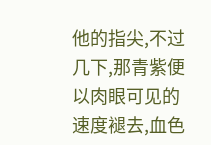他的指尖,不过几下,那青紫便以肉眼可见的速度褪去,血色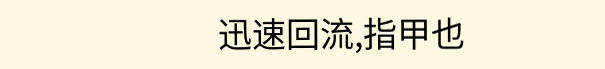迅速回流,指甲也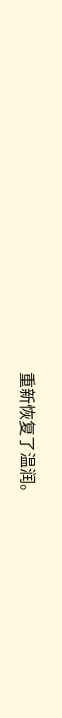重新恢复了温润。